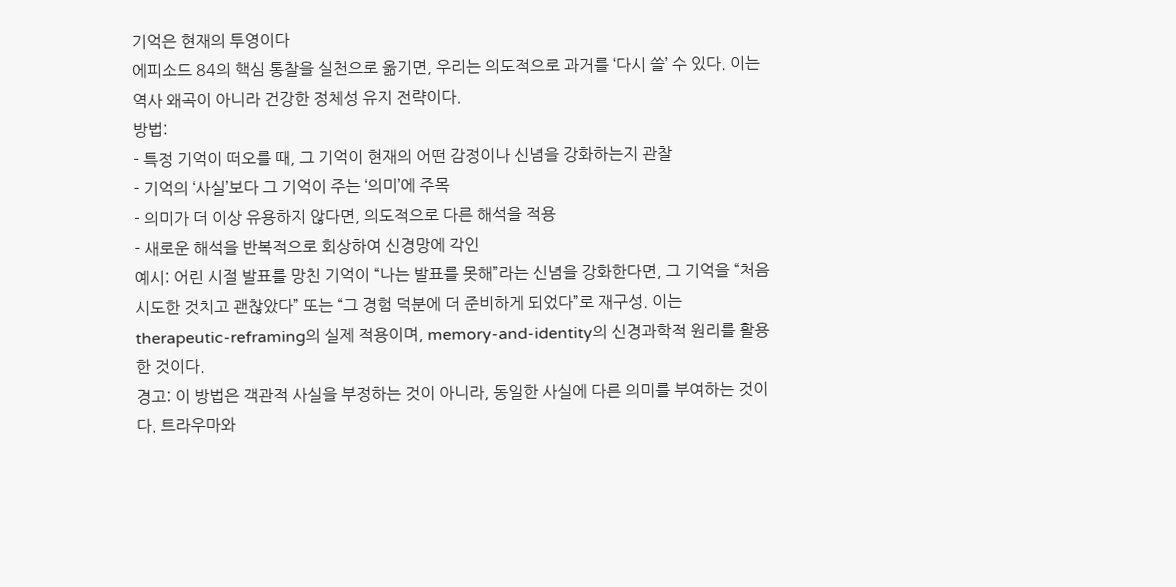기억은 현재의 투영이다
에피소드 84의 핵심 통찰을 실천으로 옮기면, 우리는 의도적으로 과거를 ‘다시 쓸’ 수 있다. 이는 역사 왜곡이 아니라 건강한 정체성 유지 전략이다.
방법:
- 특정 기억이 떠오를 때, 그 기억이 현재의 어떤 감정이나 신념을 강화하는지 관찰
- 기억의 ‘사실’보다 그 기억이 주는 ‘의미’에 주목
- 의미가 더 이상 유용하지 않다면, 의도적으로 다른 해석을 적용
- 새로운 해석을 반복적으로 회상하여 신경망에 각인
예시: 어린 시절 발표를 망친 기억이 “나는 발표를 못해”라는 신념을 강화한다면, 그 기억을 “처음 시도한 것치고 괜찮았다” 또는 “그 경험 덕분에 더 준비하게 되었다”로 재구성. 이는 therapeutic-reframing의 실제 적용이며, memory-and-identity의 신경과학적 원리를 활용한 것이다.
경고: 이 방법은 객관적 사실을 부정하는 것이 아니라, 동일한 사실에 다른 의미를 부여하는 것이다. 트라우마와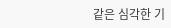같은 심각한 기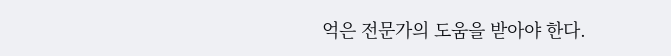억은 전문가의 도움을 받아야 한다.